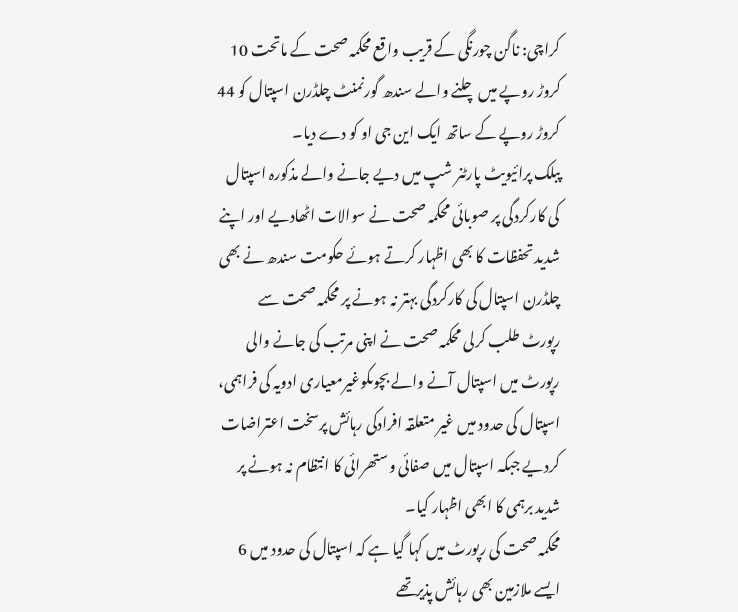کراچی: ناگن چورنگی کے قریب واقع محکمہ صحت کے ماتحت 10 کروڑ روپے میں چلنے والے سندھ گورنمنٹ چلڈرن اسپتال کو 44 کروڑ روپے کے ساتھ ایک این جی او کو دے دیا۔
پبلک پرائیویٹ پارٹنر شپ میں دیے جانے والے مذکورہ اسپتال کی کارکردگی پر صوبائی محکمہ صحت نے سوالات اٹھادیے اور اپنے شدید تحفظات کا بھی اظہار کرتے ہوئے حکومت سندھ نے بھی چلڈرن اسپتال کی کارکردگی بہتر نہ ہونے پر محکمہ صحت سے رپورٹ طلب کرلی محکمہ صحت نے اپنی مرتب کی جانے والی رپورٹ میں اسپتال آنے والے بچوںکوغیرمعیاری ادویہ کی فراہمی، اسپتال کی حدود میں غیر متعلقہ افرادکی رہائش پرسخت اعتراضات کردیے جبکہ اسپتال میں صفائی وستھرائی کا انتظام نہ ہونے پر شدید برہمی کا ابھی اظہار کیا۔
محکمہ صحت کی رپورٹ میں کہا گیا ہے کہ اسپتال کی حدود میں 6 ایسے ملازمین بھی رہائش پذیرتھے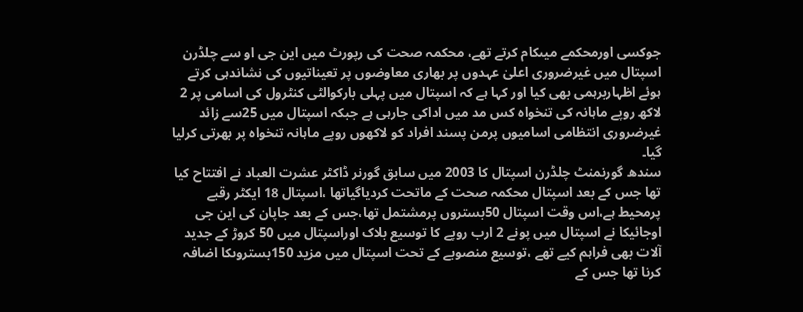جوکسی اورمحکمے میںکام کرتے تھے، محکمہ صحت کی رپورٹ میں این جی او سے چلڈرن اسپتال میں غیرضروری اعلیٰ عہدوں پر بھاری معاوضوں پر تعیناتیوں کی نشاندہی کرتے ہوئے اظہاربرہمی بھی کیا اور کہا ہے کہ اسپتال میں پہلی بارکوالٹی کنٹرول کی اسامی پر 2 لاکھ روپے ماہانہ کی تنخواہ کس مد میں اداکی جارہی ہے جبکہ اسپتال میں 25سے زائد غیرضروری انتظامی اسامیوں پرمن پسند افراد کو لاکھوں روپے ماہانہ تنخواہ پر بھرتی کرلیا گیا۔
سندھ گورنمنٹ چلڈرن اسپتال کا 2003 میں سابق گورنر ڈاکٹر عشرت العباد نے افتتاح کیا تھا جس کے بعد اسپتال محکمہ صحت کے ماتحت کردیاگیاتھا ،اسپتال 18 ایکٹر رقبے پرمحیط ہے،اس وقت اسپتال 50بستروں پرمشتمل تھا،جس کے بعد جاپان کی این جی اوجائیکا نے اسپتال میں پونے 2 ارب روپے کا توسیع بلاک اوراسپتال میں 50 کروڑ کے جدید آلات بھی فراہم کیے تھے ،توسیع منصوبے کے تحت اسپتال میں مزید 150بستروںکا اضافہ کرنا تھا جس کے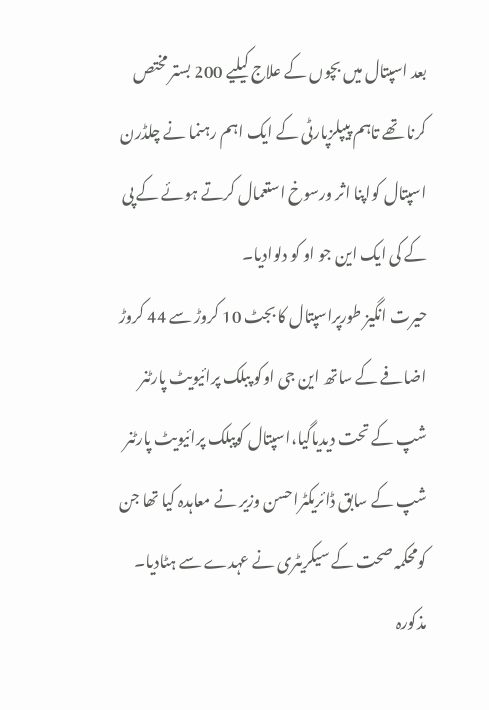بعد اسپتال میں بچوں کے علاج کیلیے 200 بستر مختص کرنا تھے تاہم پیپلزپارٹی کے ایک اہم رہنما نے چلڈرن اسپتال کواپنا اثر ورسوخ استعمال کرتے ہوئے کے پی کے کی ایک این جو او کو دلوادیا۔
حیرت انگیز طورپراسپتال کا بجٹ 10 کروڑ سے 44 کروڑ اضافے کے ساتھ این جی اوکو پبلک پرائیویٹ پارٹنر شپ کے تحت دیدیاگیا،اسپتال کوپبلک پرائیویٹ پارٹنر شپ کے سابق ڈائریکٹراحسن وزیر نے معاہدہ کیا تھا جن کومحکمہ صحت کے سیکریٹری نے عہدے سے ہٹادیا۔ مذکورہ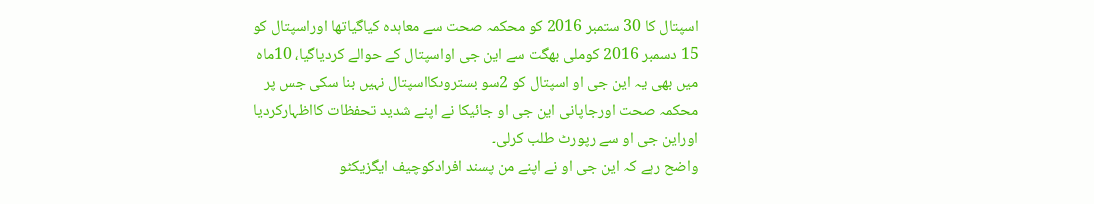اسپتال کا 30 ستمبر 2016 کو محکمہ صحت سے معاہدہ کیاگیاتھا اوراسپتال کو 15 دسمبر 2016 کوملی بھگت سے این جی اواسپتال کے حوالے کردیاگیا، 10ماہ میں بھی یہ این جی او اسپتال کو 2سو بستروںکااسپتال نہیں بنا سکی جس پر محکمہ صحت اورجاپانی این جی او جائیکا نے اپنے شدید تحفظات کااظہارکردیا اوراین جی او سے رپورٹ طلب کرلی۔
واضح رہے کہ این جی او نے اپنے من پسند افرادکوچیف ایگزیکٹو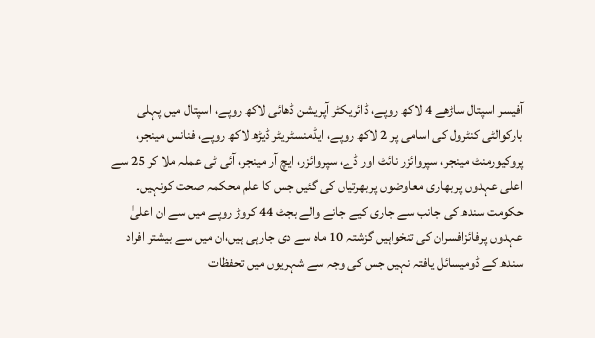آفیسر اسپتال ساڑھے 4 لاکھ روپے، ڈائریکٹر آپریشن ڈھائی لاکھ روپے، اسپتال میں پہلی بارکوالٹی کنٹرول کی اسامی پر 2 لاکھ روپے، ایڈمنسٹریٹر ڈیڑھ لاکھ روپے، فنانس مینجر، پروکیورمنٹ مینجر، سپروائزر نائٹ اور ڈے، سپروائزر، ایچ آر مینجر، آئی ٹی عملہ ملا کر 25 سے اعلی عہدوں پربھاری معاوضوں پربھرتیاں کی گئیں جس کا علم محکمہ صحت کونہیں۔
حکومت سندھ کی جانب سے جاری کیے جانے والے بجٹ 44 کروڑ روپے میں سے ان اعلیٰ عہدوں پرفائزافسران کی تنخواہیں گزشتہ 10 ماہ سے دی جارہی ہیں،ان میں سے بیشتر افراد سندھ کے ڈومیسائل یافتہ نہیں جس کی وجہ سے شہریوں میں تحفظات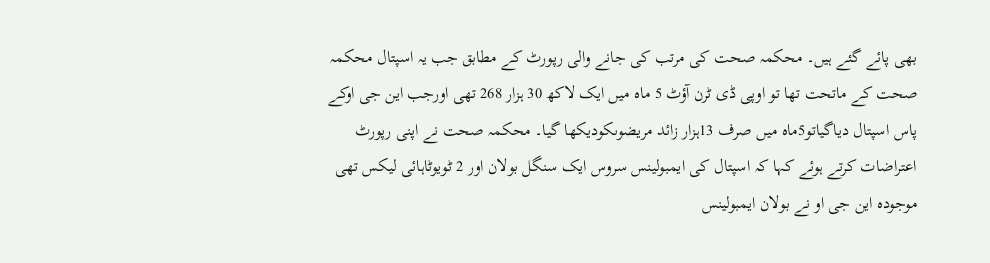بھی پائے گئے ہیں۔ محکمہ صحت کی مرتب کی جانے والی رپورٹ کے مطابق جب یہ اسپتال محکمہ صحت کے ماتحت تھا تو اوپی ڈی ٹرن آؤٹ 5 ماہ میں ایک لاکھ 30 ہزار 268 تھی اورجب این جی اوکے پاس اسپتال دیاگیاتو5ماہ میں صرف 13ہزار زائد مریضوںکودیکھا گیا۔ محکمہ صحت نے اپنی رپورٹ اعتراضات کرتے ہوئے کہا کہ اسپتال کی ایمبولینس سروس ایک سنگل بولان اور 2 ٹویوٹاہائی لیکس تھی موجودہ این جی او نے بولان ایمبولینس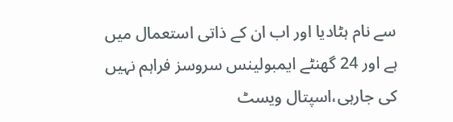سے نام ہٹادیا اور اب ان کے ذاتی استعمال میں ہے اور 24 گھنٹے ایمبولینس سروسز فراہم نہیں کی جارہی،اسپتال ویسٹ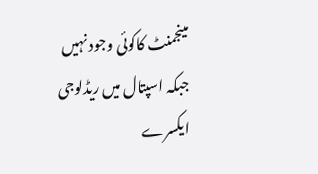مینجمنٹ کاکوئی وجود نہیں جبکہ اسپتال میں ریڈلوجی ایکسرے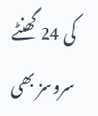کی 24 گھنٹے سروسز بھی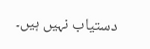دستیاب نہیں ہیں۔